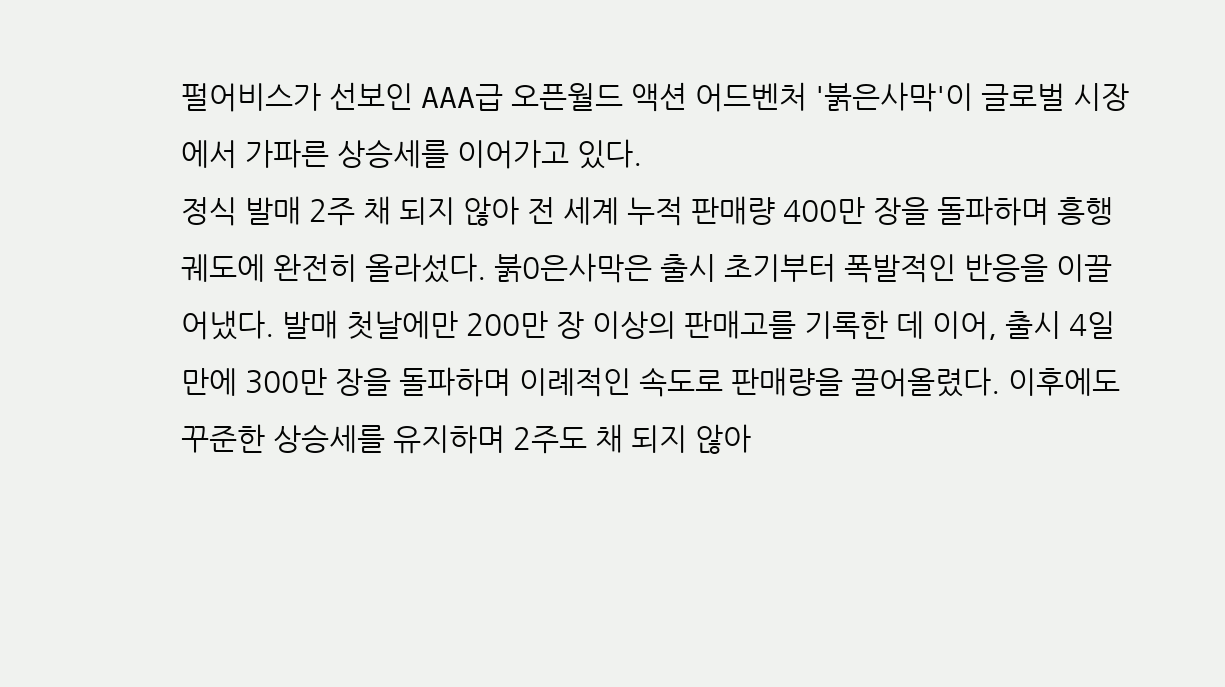펄어비스가 선보인 AAA급 오픈월드 액션 어드벤처 '붉은사막'이 글로벌 시장에서 가파른 상승세를 이어가고 있다.
정식 발매 2주 채 되지 않아 전 세계 누적 판매량 400만 장을 돌파하며 흥행 궤도에 완전히 올라섰다. 붉0은사막은 출시 초기부터 폭발적인 반응을 이끌어냈다. 발매 첫날에만 200만 장 이상의 판매고를 기록한 데 이어, 출시 4일 만에 300만 장을 돌파하며 이례적인 속도로 판매량을 끌어올렸다. 이후에도 꾸준한 상승세를 유지하며 2주도 채 되지 않아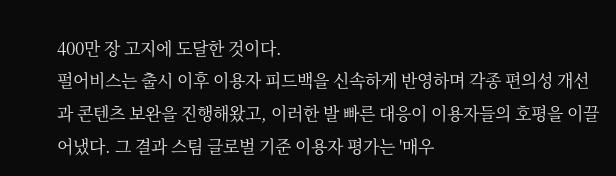400만 장 고지에 도달한 것이다.
펄어비스는 출시 이후 이용자 피드백을 신속하게 반영하며 각종 편의성 개선과 콘텐츠 보완을 진행해왔고, 이러한 발 빠른 대응이 이용자들의 호평을 이끌어냈다. 그 결과 스팀 글로벌 기준 이용자 평가는 '매우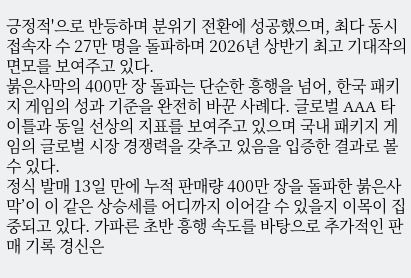긍정적'으로 반등하며 분위기 전환에 성공했으며, 최다 동시 접속자 수 27만 명을 돌파하며 2026년 상반기 최고 기대작의 면모를 보여주고 있다.
붉은사막의 400만 장 돌파는 단순한 흥행을 넘어, 한국 패키지 게임의 성과 기준을 완전히 바꾼 사례다. 글로벌 AAA 타이틀과 동일 선상의 지표를 보여주고 있으며 국내 패키지 게임의 글로벌 시장 경쟁력을 갖추고 있음을 입증한 결과로 볼 수 있다.
정식 발매 13일 만에 누적 판매량 400만 장을 돌파한 붉은사막’이 이 같은 상승세를 어디까지 이어갈 수 있을지 이목이 집중되고 있다. 가파른 초반 흥행 속도를 바탕으로 추가적인 판매 기록 경신은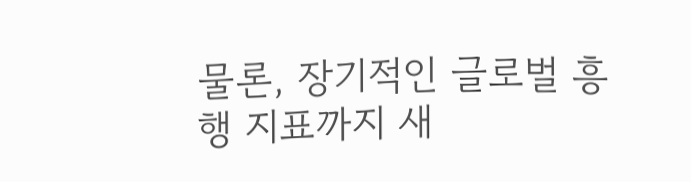물론, 장기적인 글로벌 흥행 지표까지 새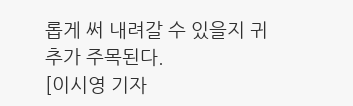롭게 써 내려갈 수 있을지 귀추가 주목된다.
[이시영 기자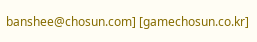banshee@chosun.com] [gamechosun.co.kr]